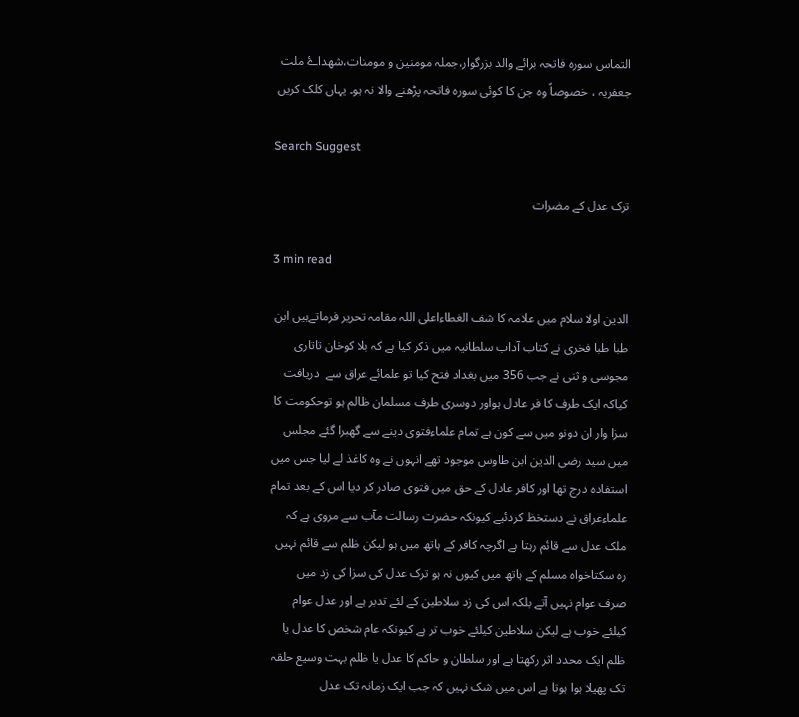التماس سورہ فاتحہ برائے والد بزرگوار،جملہ مومنین و مومنات،شھداۓ ملت جعفریہ ، خصوصاً وہ جن کا کوئی سورہ فاتحہ پڑھنے والا نہ ہو۔ یہاں کلک کریں

Search Suggest

ترک عدل کے مضرات

3 min read

الدین اولا سلام میں علامہ کا شف الغطاءاعلی اللہ مقامہ تحریر فرماتےہیں ابن طبا طبا فخری نے کتاب آداب سلطانیہ میں ذکر کیا ہے کہ بلا کوخان تاتاری مجوسی و ثنی نے جب 356 میں بغداد فتح کیا تو علمائے عراق سے  دریافت کیاکہ ایک طرف کا فر عادل ہواور دوسری طرف مسلمان ظالم ہو توحکومت کا سزا وار ان دونو میں سے کون ہے تمام علماءفتوی دینے سے گھبرا گئے مجلس میں سید رضی الدین ابن طاوس موجود تھے انہوں نے وہ کاغذ لے لیا جس میں استفادہ درج تھا اور کافر عادل کے حق میں فتوی صادر کر دیا اس کے بعد تمام علماءعراق نے دستخظ کردئیے کیونکہ حضرت رسالت مآب سے مروی ہے کہ ملک عدل سے قائم رہتا ہے اگرچہ کافر کے ہاتھ میں ہو لیکن ظلم سے قائم نہیں رہ سکتاخواہ مسلم کے ہاتھ میں کیوں نہ ہو ترک عدل کی سزا کی زد میں صرف عوام نہیں آتے بلکہ اس کی زد سلاطین کے لئے تدبر ہے اور عدل عوام کیلئے خوب ہے لیکن سلاطین کیلئے خوب تر ہے کیونکہ عام شخص کا عدل یا ظلم ایک محدد اثر رکھتا ہے اور سلطان و حاکم کا عدل یا ظلم بہت وسیع حلقہ تک پھیلا ہوا ہوتا ہے اس میں شک نہیں کہ جب ایک زمانہ تک عدل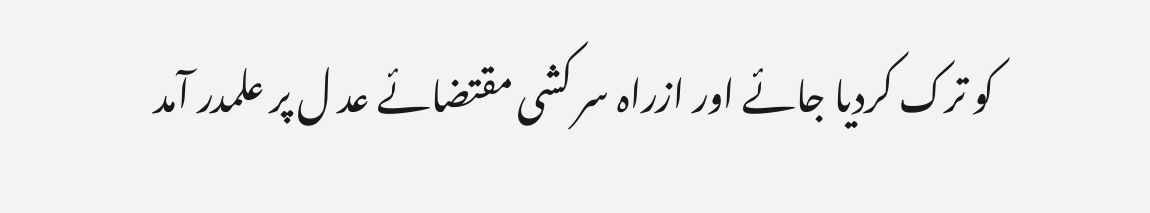کو ترک کردیا جائے اور ازراہ سر کشی مقتضائے عد ل پر علمدر آمد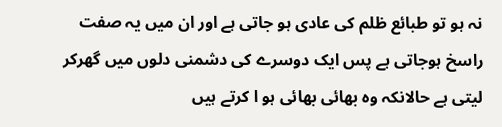نہ ہو تو طبائع ظلم کی عادی ہو جاتی ہے اور ان میں یہ صفت راسخ ہوجاتی ہے پس ایک دوسرے کی دشمنی دلوں میں گھرکر لیتی ہے حالانکہ وہ بھائی بھائی ہو ا کرتے ہیں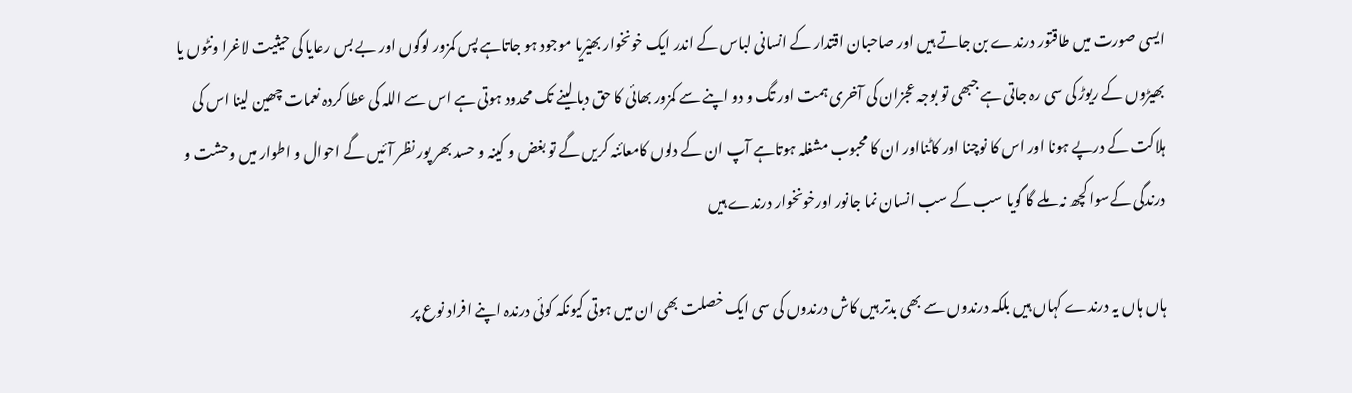ایسی صورت میں طاقتور درندے بن جاتے ہیں اور صاحبان اقتدار کے انسانی لباس کے اندر ایک خونخوار بھیْریا موجود ہو جاتاہے پس کمزور لوگوں اور بے بس رعایا کی حیثیت لاغرا ونٹوں یا بھیڑوں کے ریوڑ کی سی رہ جاتی ہے جبھی تو بوجہ عجزان کی آخری ہمت اور تگ و دو اپنے سے کمزور بھائی کا حق دبا لینے تک محدود ہوتی ہے اس سے اللہ کی عطا کردہ نعمات چھین لینا اس کی ہلاکت کے درپے ہونا اور اس کا نوچنا اور کاٹنااور ان کا محبوب مشغلہ ہوتاہے آپ ان کے دلوں کامعائنہ کریں گے تو بغض و کینہ و حسد بھر پور نظر آئیں گے احوال و اطوار میں وحشت و درندگی کےسوا کچھ نہ ملے گا گویا سب کے سب انسان نما جانور اورخونخوار درندے ہیں

ہاں ہاں یہ درندے کہاں ہیں بلکہ درندوں سے بھی بدتر ہیں کاش درندوں کی سی ایک خصلت بھی ان میں ہوتی کیونکہ کوئی درندہ اپنے افراد نوع پر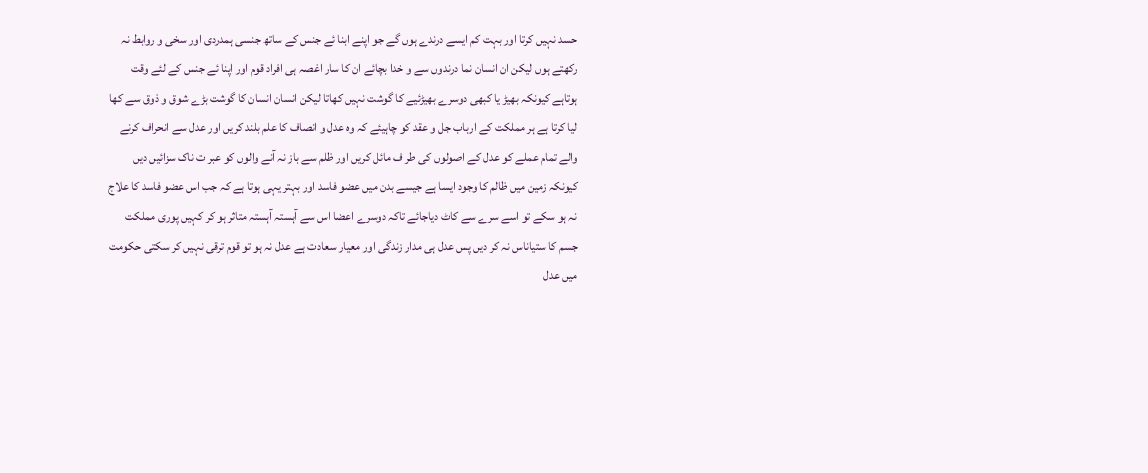حسد نہیں کرتا اور بہت کم ایسے درندے ہوں گے جو اپنے ابنا ئے جنس کے ساتھ جنسی ہمدردی اور سخی و روابط نہ رکھتے ہوں لیکن ان انسان نما درندوں سے و خدا بچائے ان کا سار اغصہ ہی افراد قوم اور اپنا ئے جنس کے لئے وقت ہوتاہے کیونکہ بھیڑ یا کبھی دوسرے بھیڑئیے کا گوشت نہیں کھاتا لیکن انسان انسان کا گوشت بڑے شوق و ذوق سے کھا لیا کرتا ہے ہر مملکت کے ارباب جل و عقد کو چاہیئے کہ وہ عدل و انصاف کا علم بلند کریں اور عدل سے انحراف کرنے والے تمام عملے کو عدل کے اصولوں کی طر ف مائل کریں اور ظلم سے باز نہ آنے والوں کو عبر ت ناک سزائیں دیں کیونکہ زمین میں ظالم کا وجود ایسا ہے جیسے بدن میں عضو فاسد اور بہتر یہی ہوتا ہے کہ جب اس عضو فاسد کا علاج نہ ہو سکے تو اسے سرے سے کاٹ دیاجائے تاکہ دوسرے اعضا اس سے آہستہ آہستہ متاثر ہو کر کہیں پوری مملکت جسم کا ستیاناس نہ کر دیں پس عدل ہی مدار زندگی اور معیار سعادت ہے عدل نہ ہو تو قوم ترقی نہیں کر سکتی حکومت میں عدل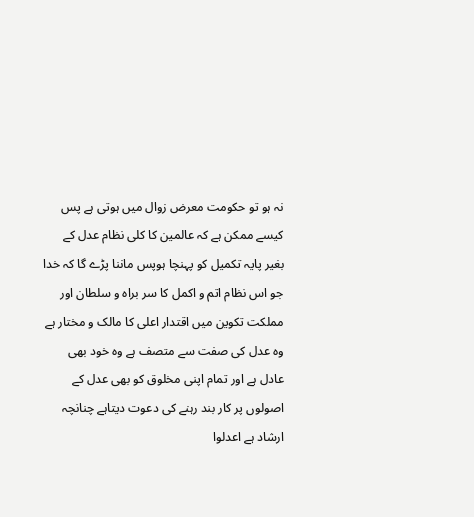نہ ہو تو حکومت معرض زوال میں ہوتی ہے پس کیسے ممکن ہے کہ عالمین کا کلی نظام عدل کے بغیر پایہ تکمیل کو پہنچا ہوپس ماننا پڑے گا کہ خدا جو اس نظام اتم و اکمل کا سر براہ و سلطان اور مملکت تکوین میں اقتدار اعلی کا مالک و مختار ہے وہ عدل کی صفت سے متصف ہے وہ خود بھی عادل ہے اور تمام اپنی مخلوق کو بھی عدل کے اصولوں پر کار بند رہنے کی دعوت دیتاہے چنانچہ ارشاد ہے اعدلوا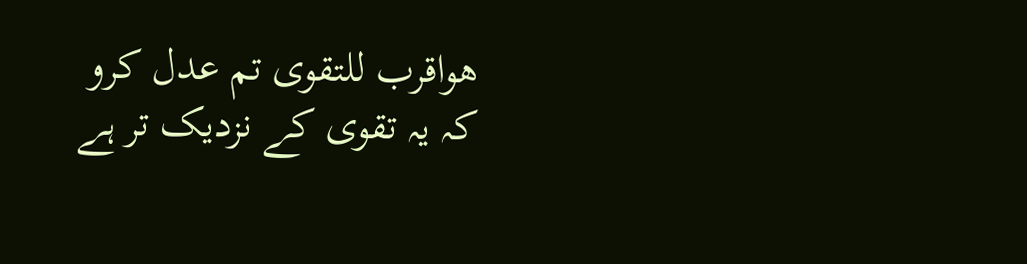ھواقرب للتقوی تم عدل کرو کہ یہ تقوی کے نزدیک تر ہے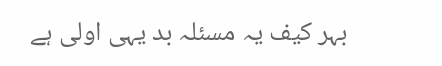بہر کیف یہ مسئلہ بد یہی اولی ہے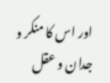اور اس کا منکر و جدان و عقل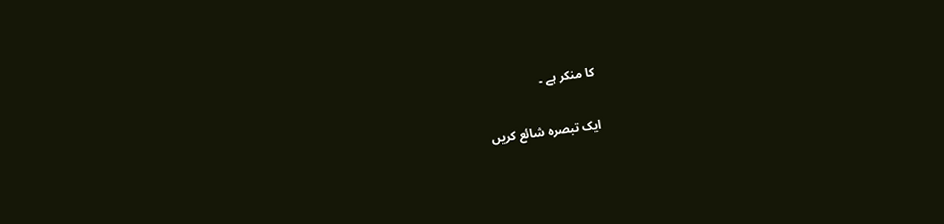کا منکر ہے ۔

ایک تبصرہ شائع کریں